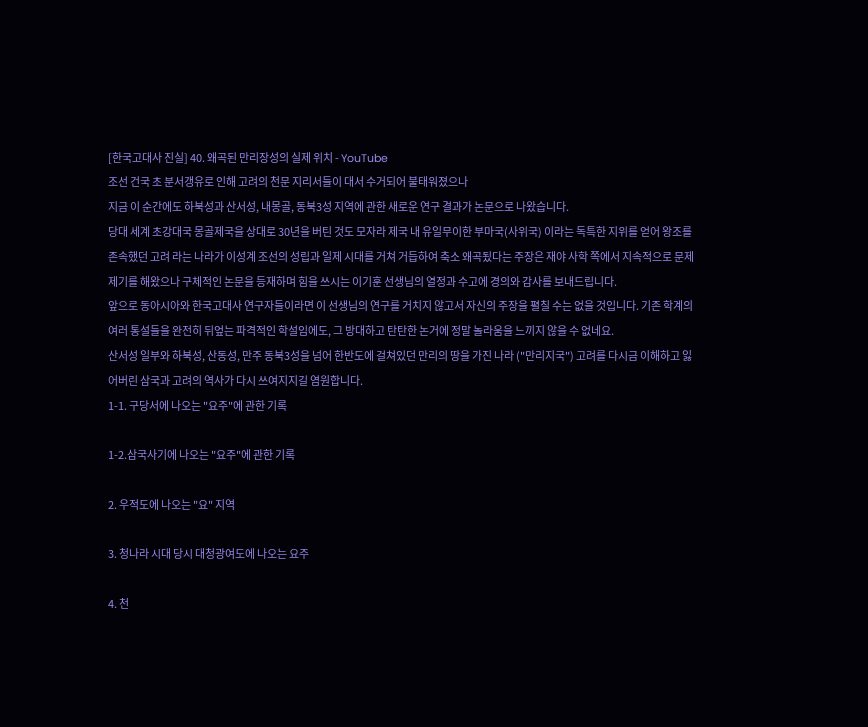[한국고대사 진실] 40. 왜곡된 만리장성의 실제 위치 - YouTube
조선 건국 초 분서갱유로 인해 고려의 천문 지리서들이 대서 수거되어 불태워졌으나
지금 이 순간에도 하북성과 산서성, 내몽골, 동북3성 지역에 관한 새로운 연구 결과가 논문으로 나왔습니다.
당대 세계 초강대국 몽골제국을 상대로 30년을 버틴 것도 모자라 제국 내 유일무이한 부마국(사위국) 이라는 독특한 지위를 얻어 왕조를 존속했던 고려 라는 나라가 이성계 조선의 성립과 일제 시대를 거쳐 거듭하여 축소 왜곡됬다는 주장은 재야 사학 쪽에서 지속적으로 문제 제기를 해왔으나 구체적인 논문을 등재하며 힘을 쓰시는 이기훈 선생님의 열정과 수고에 경의와 감사를 보내드립니다.
앞으로 동아시아와 한국고대사 연구자들이라면 이 선생님의 연구를 거치지 않고서 자신의 주장을 펼칠 수는 없을 것입니다. 기존 학계의 여러 통설들을 완전히 뒤엎는 파격적인 학설임에도, 그 방대하고 탄탄한 논거에 정말 놀라움을 느끼지 않을 수 없네요.
산서성 일부와 하북성, 산동성, 만주 동북3성을 넘어 한반도에 걸쳐있던 만리의 땅을 가진 나라 ("만리지국") 고려를 다시금 이해하고 잃어버린 삼국과 고려의 역사가 다시 쓰여지지길 염원합니다.
1-1. 구당서에 나오는 "요주"에 관한 기록

1-2.삼국사기에 나오는 "요주"에 관한 기록

2. 우적도에 나오는 "요" 지역

3. 청나라 시대 당시 대청광여도에 나오는 요주

4. 천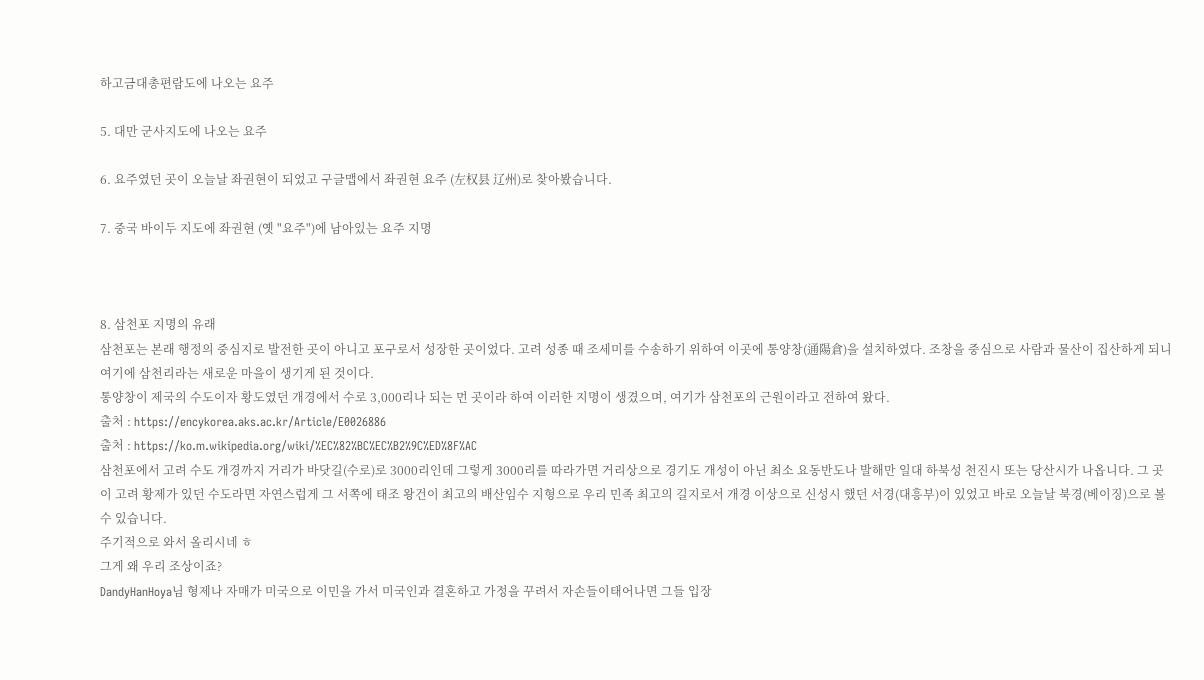하고금대총편람도에 나오는 요주

5. 대만 군사지도에 나오는 요주

6. 요주였던 곳이 오늘날 좌권현이 되었고 구글맵에서 좌권현 요주 (左权县 辽州)로 찾아봤습니다.

7. 중국 바이두 지도에 좌권현 (옛 "요주")에 남아있는 요주 지명



8. 삼천포 지명의 유래
삼천포는 본래 행정의 중심지로 발전한 곳이 아니고 포구로서 성장한 곳이었다. 고려 성종 때 조세미를 수송하기 위하여 이곳에 통양창(通陽倉)을 설치하였다. 조창을 중심으로 사람과 물산이 집산하게 되니 여기에 삼천리라는 새로운 마을이 생기게 된 것이다.
통양창이 제국의 수도이자 황도였던 개경에서 수로 3,000리나 되는 먼 곳이라 하여 이러한 지명이 생겼으며, 여기가 삼천포의 근원이라고 전하여 왔다.
출처 : https://encykorea.aks.ac.kr/Article/E0026886
출처 : https://ko.m.wikipedia.org/wiki/%EC%82%BC%EC%B2%9C%ED%8F%AC
삼천포에서 고려 수도 개경까지 거리가 바닷길(수로)로 3000리인데 그렇게 3000리를 따라가면 거리상으로 경기도 개성이 아닌 최소 요동반도나 발해만 일대 하북성 천진시 또는 당산시가 나옵니다. 그 곳이 고려 황제가 있던 수도라면 자연스럽게 그 서쪽에 태조 왕건이 최고의 배산임수 지형으로 우리 민족 최고의 길지로서 개경 이상으로 신성시 했던 서경(대흥부)이 있었고 바로 오늘날 북경(베이징)으로 볼 수 있습니다.
주기적으로 와서 올리시네 ㅎ
그게 왜 우리 조상이죠?
DandyHanHoya님 형제나 자매가 미국으로 이민을 가서 미국인과 결혼하고 가정을 꾸려서 자손들이태어나면 그들 입장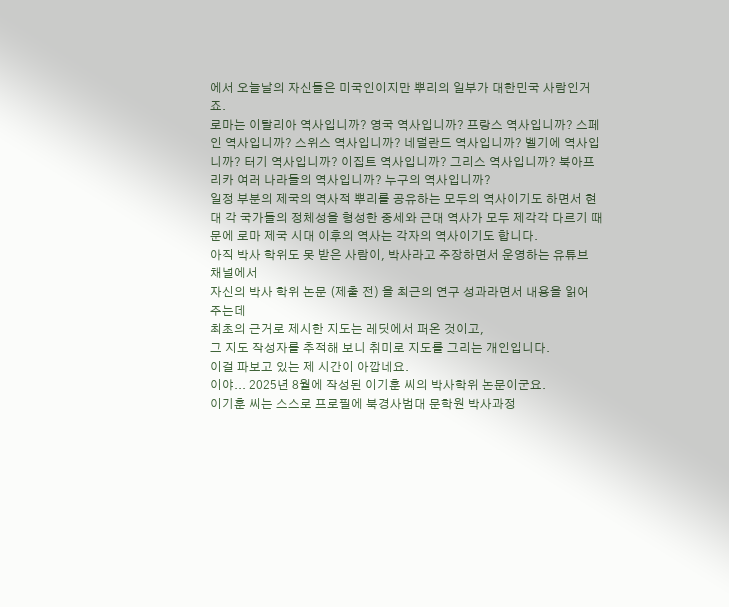에서 오늘날의 자신들은 미국인이지만 뿌리의 일부가 대한민국 사람인거죠.
로마는 이탈리아 역사입니까? 영국 역사입니까? 프랑스 역사입니까? 스페인 역사입니까? 스위스 역사입니까? 네덜란드 역사입니까? 벨기에 역사입니까? 터기 역사입니까? 이집트 역사입니까? 그리스 역사입니까? 북아프리카 여러 나라들의 역사입니까? 누구의 역사입니까?
일정 부분의 제국의 역사적 뿌리를 공유하는 모두의 역사이기도 하면서 현대 각 국가들의 정체성을 형성한 중세와 근대 역사가 모두 제각각 다르기 때문에 로마 제국 시대 이후의 역사는 각자의 역사이기도 합니다.
아직 박사 학위도 못 받은 사람이, 박사라고 주장하면서 운영하는 유튜브 채널에서
자신의 박사 학위 논문 (제출 전) 을 최근의 연구 성과라면서 내용을 읽어 주는데
최초의 근거로 제시한 지도는 레딧에서 퍼온 것이고,
그 지도 작성자를 추적해 보니 취미로 지도를 그리는 개인입니다.
이걸 파보고 있는 제 시간이 아깝네요.
이야... 2025년 8월에 작성된 이기훈 씨의 박사학위 논문이군요.
이기훈 씨는 스스로 프로필에 북경사범대 문학원 박사과정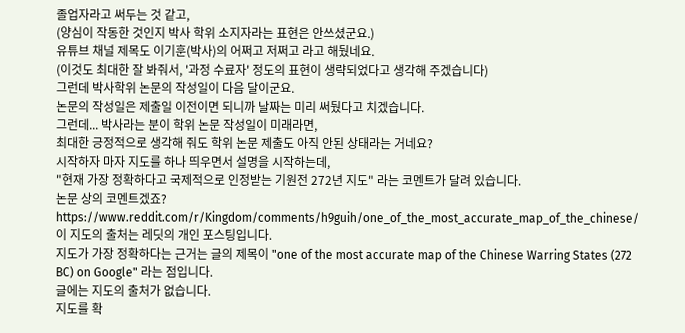졸업자라고 써두는 것 같고,
(양심이 작동한 것인지 박사 학위 소지자라는 표현은 안쓰셨군요.)
유튜브 채널 제목도 이기훈(박사)의 어쩌고 저쩌고 라고 해뒀네요.
(이것도 최대한 잘 봐줘서, '과정 수료자' 정도의 표현이 생략되었다고 생각해 주겠습니다)
그런데 박사학위 논문의 작성일이 다음 달이군요.
논문의 작성일은 제출일 이전이면 되니까 날짜는 미리 써뒀다고 치겠습니다.
그런데... 박사라는 분이 학위 논문 작성일이 미래라면,
최대한 긍정적으로 생각해 줘도 학위 논문 제출도 아직 안된 상태라는 거네요?
시작하자 마자 지도를 하나 띄우면서 설명을 시작하는데,
"현재 가장 정확하다고 국제적으로 인정받는 기원전 272년 지도" 라는 코멘트가 달려 있습니다.
논문 상의 코멘트겠죠?
https://www.reddit.com/r/Kingdom/comments/h9guih/one_of_the_most_accurate_map_of_the_chinese/
이 지도의 출처는 레딧의 개인 포스팅입니다.
지도가 가장 정확하다는 근거는 글의 제목이 "one of the most accurate map of the Chinese Warring States (272 BC) on Google" 라는 점입니다.
글에는 지도의 출처가 없습니다.
지도를 확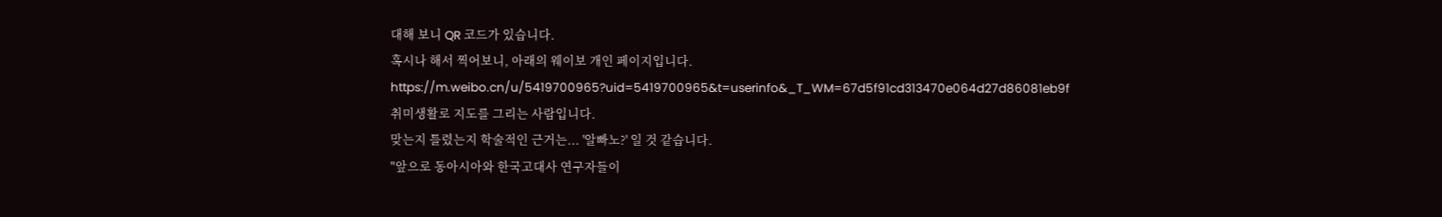대해 보니 QR 코드가 있습니다.
혹시나 해서 찍어보니, 아래의 웨이보 개인 페이지입니다.
https://m.weibo.cn/u/5419700965?uid=5419700965&t=userinfo&_T_WM=67d5f91cd313470e064d27d86081eb9f
취미생활로 지도를 그리는 사람입니다.
맞는지 틀렸는지 학술적인 근거는... '알빠노?' 일 것 같습니다.
"앞으로 동아시아와 한국고대사 연구자들이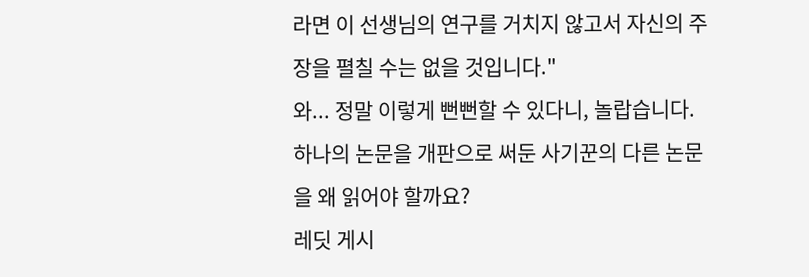라면 이 선생님의 연구를 거치지 않고서 자신의 주장을 펼칠 수는 없을 것입니다."
와... 정말 이렇게 뻔뻔할 수 있다니, 놀랍습니다.
하나의 논문을 개판으로 써둔 사기꾼의 다른 논문을 왜 읽어야 할까요?
레딧 게시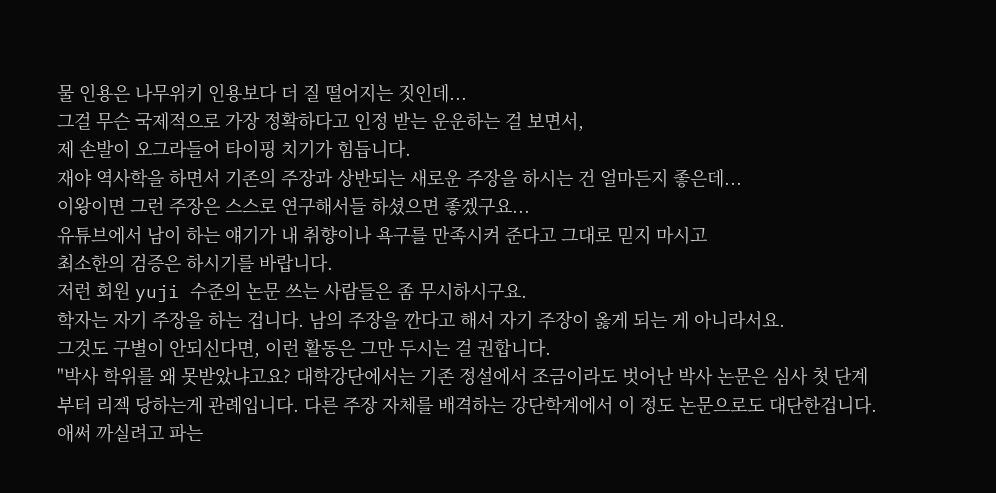물 인용은 나무위키 인용보다 더 질 떨어지는 짓인데...
그걸 무슨 국제적으로 가장 정확하다고 인정 받는 운운하는 걸 보면서,
제 손발이 오그라들어 타이핑 치기가 힘듭니다.
재야 역사학을 하면서 기존의 주장과 상반되는 새로운 주장을 하시는 건 얼마든지 좋은데...
이왕이면 그런 주장은 스스로 연구해서들 하셨으면 좋겠구요...
유튜브에서 남이 하는 얘기가 내 취향이나 욕구를 만족시켜 준다고 그대로 믿지 마시고
최소한의 검증은 하시기를 바랍니다.
저런 회원 yuji 수준의 논문 쓰는 사람들은 좀 무시하시구요.
학자는 자기 주장을 하는 겁니다. 남의 주장을 깐다고 해서 자기 주장이 옳게 되는 게 아니라서요.
그것도 구별이 안되신다면, 이런 활동은 그만 두시는 걸 권합니다.
"박사 학위를 왜 못받았냐고요? 대학강단에서는 기존 정설에서 조금이라도 벗어난 박사 논문은 심사 첫 단계 부터 리젝 당하는게 관례입니다. 다른 주장 자체를 배격하는 강단학계에서 이 정도 논문으로도 대단한겁니다. 애써 까실려고 파는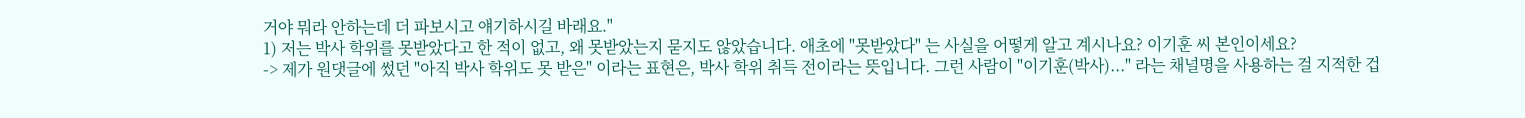거야 뭐라 안하는데 더 파보시고 얘기하시길 바래요."
1) 저는 박사 학위를 못받았다고 한 적이 없고, 왜 못받았는지 묻지도 않았습니다. 애초에 "못받았다" 는 사실을 어떻게 알고 계시나요? 이기훈 씨 본인이세요?
-> 제가 원댓글에 썼던 "아직 박사 학위도 못 받은" 이라는 표현은, 박사 학위 취득 전이라는 뜻입니다. 그런 사람이 "이기훈(박사)..." 라는 채널명을 사용하는 걸 지적한 겁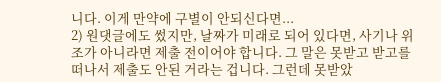니다. 이게 만약에 구별이 안되신다면...
2) 원댓글에도 썼지만, 날짜가 미래로 되어 있다면, 사기나 위조가 아니라면 제출 전이어야 합니다. 그 말은 못받고 받고를 떠나서 제출도 안된 거라는 겁니다. 그런데 못받았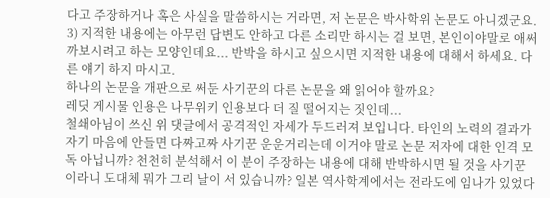다고 주장하거나 혹은 사실을 말씀하시는 거라면, 저 논문은 박사학위 논문도 아니겠군요.
3) 지적한 내용에는 아무런 답변도 안하고 다른 소리만 하시는 걸 보면, 본인이야말로 애써 까보시려고 하는 모양인데요... 반박을 하시고 싶으시면 지적한 내용에 대해서 하세요. 다른 얘기 하지 마시고.
하나의 논문을 개판으로 써둔 사기꾼의 다른 논문을 왜 읽어야 할까요?
레딧 게시물 인용은 나무위키 인용보다 더 질 떨어지는 짓인데...
철쇄아님이 쓰신 위 댓글에서 공격적인 자세가 두드러져 보입니다. 타인의 노력의 결과가 자기 마음에 안들면 다짜고짜 사기꾼 운운거리는데 이거야 말로 논문 저자에 대한 인격 모독 아닙니까? 천천히 분석해서 이 분이 주장하는 내용에 대해 반박하시면 될 것을 사기꾼이라니 도대체 뭐가 그리 날이 서 있습니까? 일본 역사학계에서는 전라도에 임나가 있었다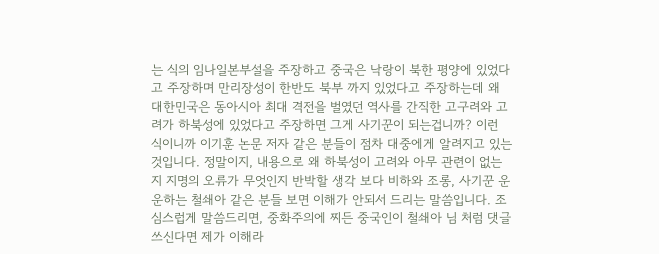는 식의 임나일본부설을 주장하고 중국은 낙랑이 북한 평양에 있었다고 주장하며 만리장성이 한반도 북부 까지 있었다고 주장하는데 왜 대한민국은 동아시아 최대 격전을 벌였던 역사를 간직한 고구려와 고려가 하북성에 있었다고 주장하면 그게 사기꾼이 되는겁니까? 이런 식이니까 이기훈 논문 저자 같은 분들이 점차 대중에게 알려지고 있는 것입니다. 정말이지, 내용으로 왜 하북성이 고려와 아무 관련이 없는지 지명의 오류가 무엇인지 반박할 생각 보다 비하와 조롱, 사기꾼 운운하는 철쇄아 같은 분들 보면 이해가 안되서 드리는 말씀입니다. 조심스럽게 말씀드리면, 중화주의에 찌든 중국인이 철쇄아 님 처럼 댓글 쓰신다면 제가 이해라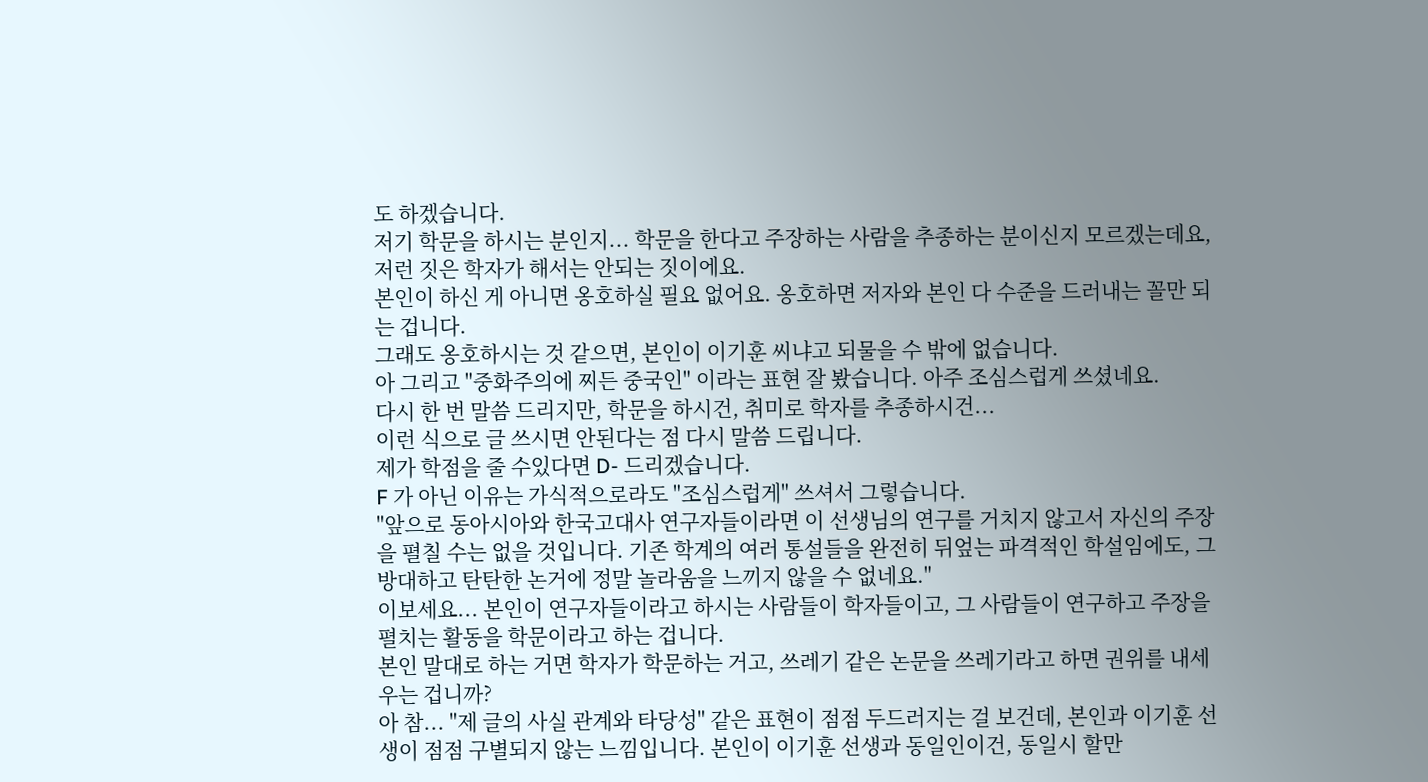도 하겠습니다.
저기 학문을 하시는 분인지... 학문을 한다고 주장하는 사람을 추종하는 분이신지 모르겠는데요,
저런 짓은 학자가 해서는 안되는 짓이에요.
본인이 하신 게 아니면 옹호하실 필요 없어요. 옹호하면 저자와 본인 다 수준을 드러내는 꼴만 되는 겁니다.
그래도 옹호하시는 것 같으면, 본인이 이기훈 씨냐고 되물을 수 밖에 없습니다.
아 그리고 "중화주의에 찌든 중국인" 이라는 표현 잘 봤습니다. 아주 조심스럽게 쓰셨네요.
다시 한 번 말씀 드리지만, 학문을 하시건, 취미로 학자를 추종하시건...
이런 식으로 글 쓰시면 안된다는 점 다시 말씀 드립니다.
제가 학점을 줄 수있다면 D- 드리겠습니다.
F 가 아닌 이유는 가식적으로라도 "조심스럽게" 쓰셔서 그렇습니다.
"앞으로 동아시아와 한국고대사 연구자들이라면 이 선생님의 연구를 거치지 않고서 자신의 주장을 펼칠 수는 없을 것입니다. 기존 학계의 여러 통설들을 완전히 뒤엎는 파격적인 학설임에도, 그 방대하고 탄탄한 논거에 정말 놀라움을 느끼지 않을 수 없네요."
이보세요... 본인이 연구자들이라고 하시는 사람들이 학자들이고, 그 사람들이 연구하고 주장을 펼치는 활동을 학문이라고 하는 겁니다.
본인 말대로 하는 거면 학자가 학문하는 거고, 쓰레기 같은 논문을 쓰레기라고 하면 권위를 내세우는 겁니까?
아 참... "제 글의 사실 관계와 타당성" 같은 표현이 점점 두드러지는 걸 보건데, 본인과 이기훈 선생이 점점 구별되지 않는 느낌입니다. 본인이 이기훈 선생과 동일인이건, 동일시 할만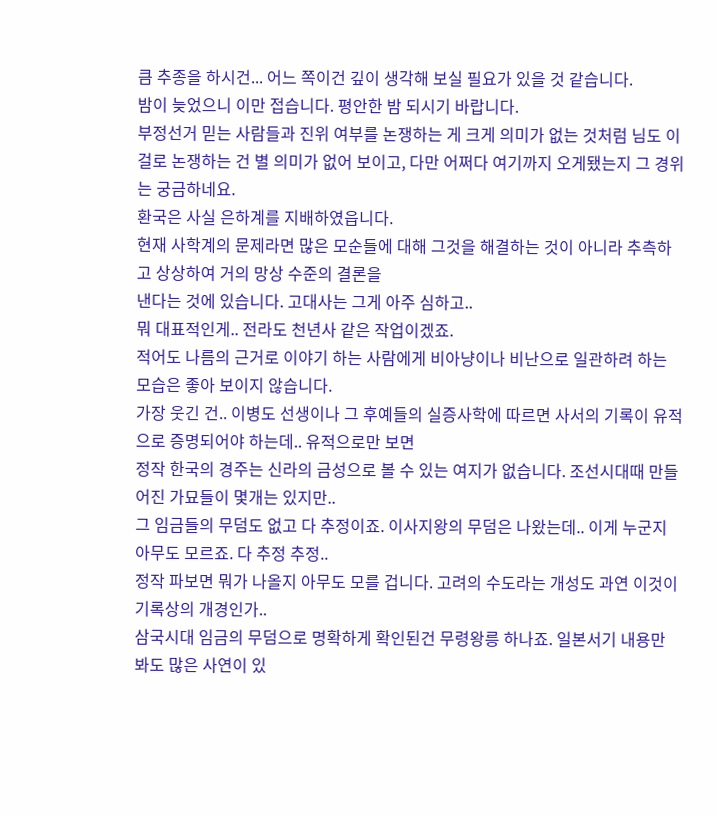큼 추종을 하시건... 어느 쪽이건 깊이 생각해 보실 필요가 있을 것 같습니다.
밤이 늦었으니 이만 접습니다. 평안한 밤 되시기 바랍니다.
부정선거 믿는 사람들과 진위 여부를 논쟁하는 게 크게 의미가 없는 것처럼 님도 이걸로 논쟁하는 건 별 의미가 없어 보이고, 다만 어쩌다 여기까지 오게됐는지 그 경위는 궁금하네요.
환국은 사실 은하계를 지배하였읍니다.
현재 사학계의 문제라면 많은 모순들에 대해 그것을 해결하는 것이 아니라 추측하고 상상하여 거의 망상 수준의 결론을
낸다는 것에 있습니다. 고대사는 그게 아주 심하고..
뭐 대표적인게.. 전라도 천년사 같은 작업이겠죠.
적어도 나름의 근거로 이야기 하는 사람에게 비아냥이나 비난으로 일관하려 하는 모습은 좋아 보이지 않습니다.
가장 웃긴 건.. 이병도 선생이나 그 후예들의 실증사학에 따르면 사서의 기록이 유적으로 증명되어야 하는데.. 유적으로만 보면
정작 한국의 경주는 신라의 금성으로 볼 수 있는 여지가 없습니다. 조선시대때 만들어진 가묘들이 몇개는 있지만..
그 임금들의 무덤도 없고 다 추정이죠. 이사지왕의 무덤은 나왔는데.. 이게 누군지 아무도 모르죠. 다 추정 추정..
정작 파보면 뭐가 나올지 아무도 모를 겁니다. 고려의 수도라는 개성도 과연 이것이 기록상의 개경인가..
삼국시대 임금의 무덤으로 명확하게 확인된건 무령왕릉 하나죠. 일본서기 내용만 봐도 많은 사연이 있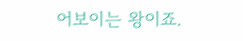어보이는 왕이죠.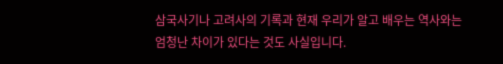삼국사기나 고려사의 기록과 현재 우리가 알고 배우는 역사와는 엄청난 차이가 있다는 것도 사실입니다.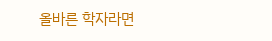올바른 학자라면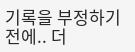기록을 부정하기 전에.. 더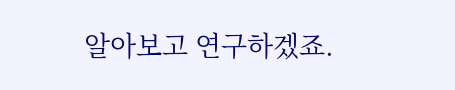알아보고 연구하겠죠.